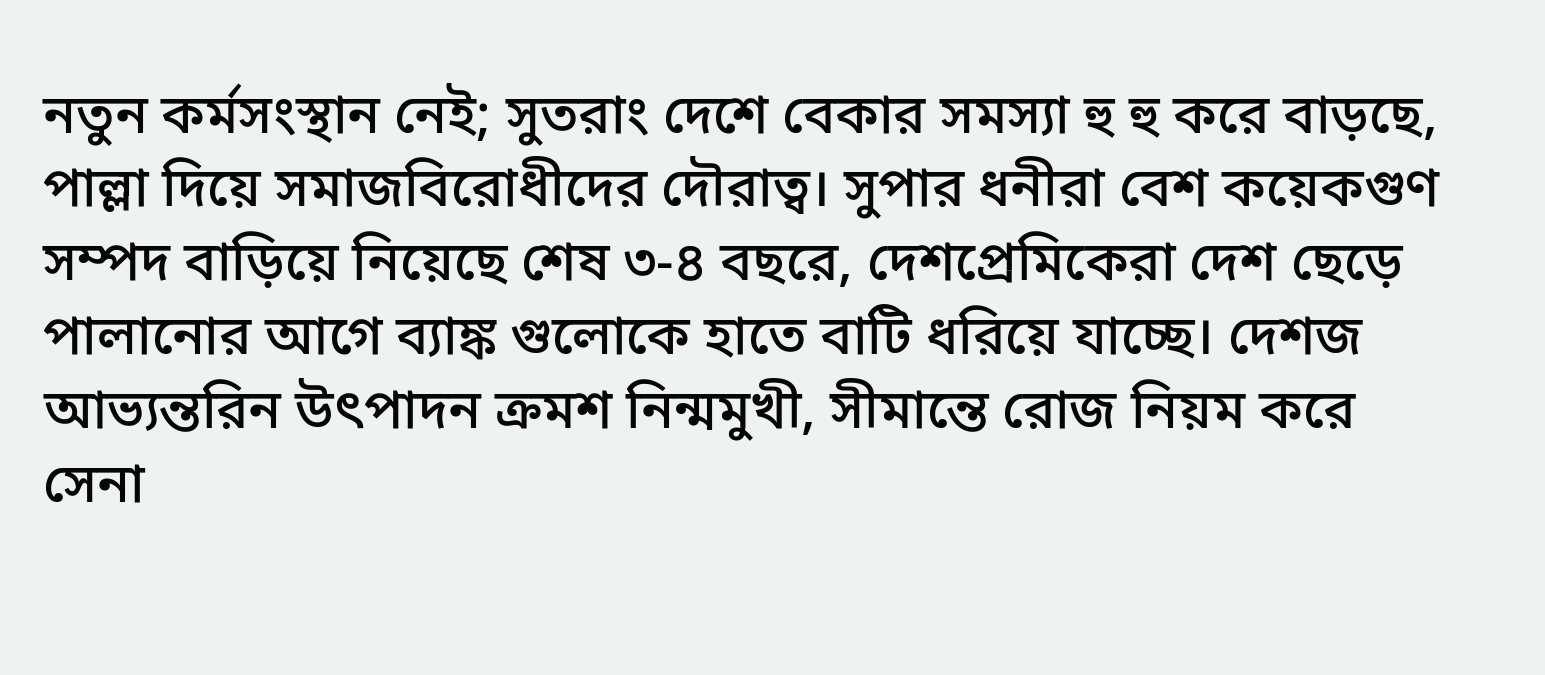নতুন কর্মসংস্থান নেই; সুতরাং দেশে বেকার সমস্যা হু হু করে বাড়ছে, পাল্লা দিয়ে সমাজবিরোধীদের দৌরাত্ব। সুপার ধনীরা বেশ কয়েকগুণ সম্পদ বাড়িয়ে নিয়েছে শেষ ৩-৪ বছরে, দেশপ্রেমিকেরা দেশ ছেড়ে পালানোর আগে ব্যাঙ্ক গুলোকে হাতে বাটি ধরিয়ে যাচ্ছে। দেশজ আভ্যন্তরিন উৎপাদন ক্রমশ নিন্মমুখী, সীমান্তে রোজ নিয়ম করে সেনা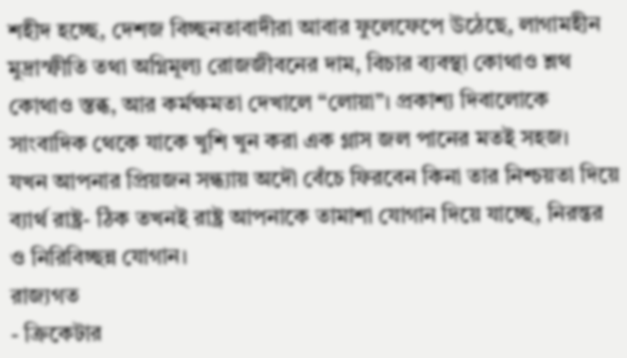শহীদ হচ্ছে, দেশজ বিচ্ছনতাবাদীরা আবার ফুলেফেপে উঠেছে, লাগামহীন মুদ্রাস্ফীতি তথা অগ্নিমূল্য রোজজীবনের দাম, বিচার ব্যবস্থা কোথাও শ্লথ কোথাও স্তব্ধ, আর কর্মক্ষমতা দেখালে “লোয়া”। প্রকাশ্য দিবালোকে সাংবাদিক থেকে যাকে খুশি খুন করা এক গ্লাস জল পানের মতই সহজ।
যখন আপনার প্রিয়জন সন্ধ্যায় অদৌ বেঁচে ফিরবেন কিনা তার নিশ্চয়তা দিয়ে ব্যার্থ রাষ্ট্র- ঠিক তখনই রাষ্ট্র আপনাকে তামাশা যোগান দিয়ে যাচ্ছে, নিরন্তর ও নিরিবিচ্ছন্ন যোগান।
রাজ্যগত
- ক্রিকেটার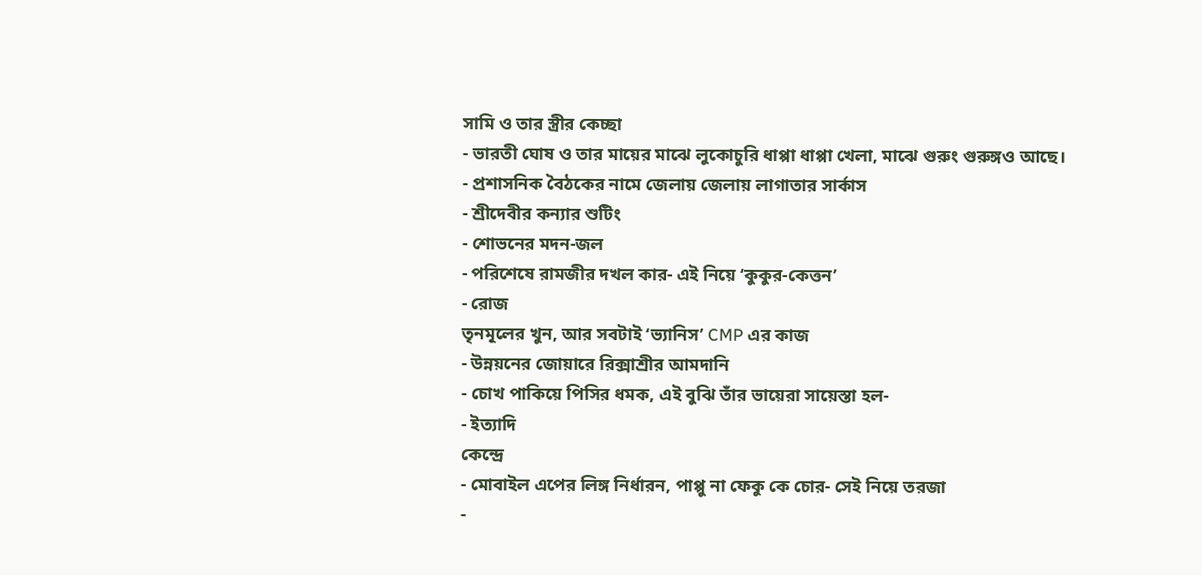সামি ও তার স্ত্রীর কেচ্ছা
- ভারতী ঘোষ ও তার মায়ের মাঝে লুকোচুরি ধাপ্পা ধাপ্পা খেলা, মাঝে গুরুং গুরুঙ্গও আছে।
- প্রশাসনিক বৈঠকের নামে জেলায় জেলায় লাগাতার সার্কাস
- শ্রীদেবীর কন্যার শুটিং
- শোভনের মদন-জল
- পরিশেষে রামজীর দখল কার- এই নিয়ে ‘কুকুর-কেত্তন’
- রোজ
তৃনমূলের খুন, আর সবটাই ‘ভ্যানিস’ CMP এর কাজ
- উন্নয়নের জোয়ারে রিক্সাশ্রীর আমদানি
- চোখ পাকিয়ে পিসির ধমক, এই বুঝি তাঁর ভায়েরা সায়েস্তা হল-
- ইত্যাদি
কেন্দ্রে
- মোবাইল এপের লিঙ্গ নির্ধারন, পাপ্পু না ফেকু কে চোর- সেই নিয়ে তরজা
-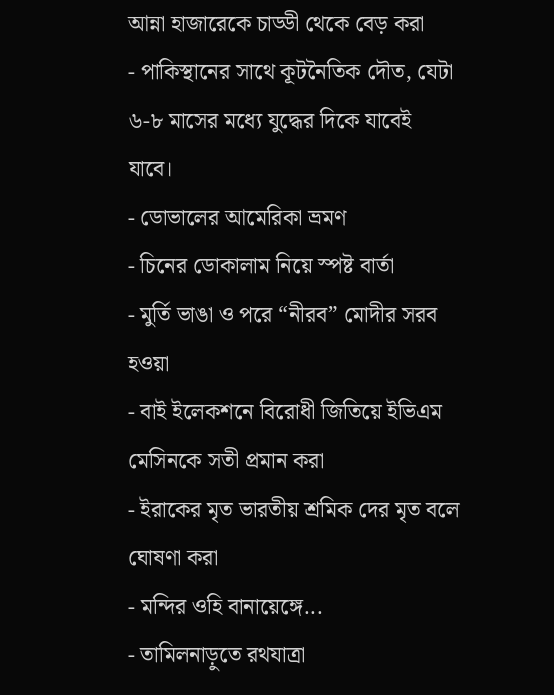আন্না হাজারেকে চাড্ডী থেকে বেড় করা
- পাকিস্থানের সাথে কূটনৈতিক দৌত, যেটা ৬-৮ মাসের মধ্যে যুদ্ধের দিকে যাবেই যাবে।
- ডোভালের আমেরিকা ভ্রমণ
- চিনের ডোকালাম নিয়ে স্পষ্ট বার্তা
- মুর্তি ভাঙা ও পরে “নীরব” মোদীর সরব হওয়া
- বাই ইলেকশনে বিরোধী জিতিয়ে ইভিএম মেসিনকে সতী প্রমান করা
- ইরাকের মৃত ভারতীয় শ্রমিক দের মৃত বলে ঘোষণা করা
- মন্দির ওহি বানায়েঙ্গে...
- তামিলনাড়ুতে রথযাত্রা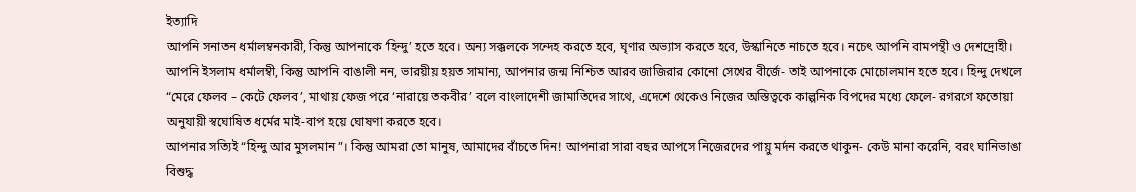ইত্যাদি
আপনি সনাতন ধর্মালম্বনকারী, কিন্তু আপনাকে ‘হিন্দু’ হতে হবে। অন্য সক্কলকে সন্দেহ করতে হবে, ঘৃণার অভ্যাস করতে হবে, উস্কানিতে নাচতে হবে। নচেৎ আপনি বামপন্থী ও দেশদ্রোহী।
আপনি ইসলাম ধর্মালম্বী, কিন্তু আপনি বাঙালী নন, ভারয়ীয় হয়ত সামান্য, আপনার জন্ম নিশ্চিত আরব জাজিরার কোনো সেখের বীর্জে- তাই আপনাকে মোচোলমান হতে হবে। হিন্দু দেখলে “মেরে ফেলব – কেটে ফেলব’, মাথায় ফেজ পরে ‘নারায়ে তকবীর’ বলে বাংলাদেশী জামাতিদের সাথে, এদেশে থেকেও নিজের অস্তিত্বকে কাল্পনিক বিপদের মধ্যে ফেলে- রগরগে ফতোয়া অনুযায়ী স্বঘোষিত ধর্মের মাই-বাপ হয়ে ঘোষণা করতে হবে।
আপনার সত্যিই “হিন্দু আর মুসলমান”। কিন্তু আমরা তো মানুষ, আমাদের বাঁচতে দিন! আপনারা সারা বছর আপসে নিজেরদের পায়ু মর্দন করতে থাকুন- কেউ মানা করেনি, বরং ঘানিভাঙা বিশুদ্ধ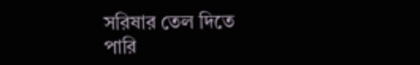সরিষার তেল দিতে পারি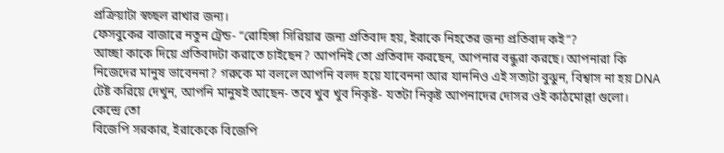প্রক্রিয়াটা স্বচ্ছল রাখার জন্য।
ফেসবুকের বাজারে নতুন ট্রেন্ড- “রোহিঙ্গা সিরিয়ার জন্য প্রতিবাদ হয়, ইরাকে নিহতের জন্য প্রতিবাদ কই”?
আচ্ছা কাকে দিয়ে প্রতিবাদটা করাতে চাইছেন? আপনিই তো প্রতিবাদ করছেন, আপনার বন্ধুরা করছে। আপনারা কি নিজেদের মানুষ ভাবেননা? গরুকে মা বললে আপনি বলদ হয়ে যাবেননা আর যাননিও এই সত্যটা বুঝুন, বিশ্বাস না হয় DNA টেষ্ট করিয়ে দেখুন, আপনি মানুষই আছেন- তবে খুব খুব নিকৃষ্ট- যতটা নিকৃষ্ট আপনাদের দোসর ওই কাঠমোল্লা গুলো।
কেন্দ্রে তো
বিজেপি সরকার, ইরাকেকে বিজেপি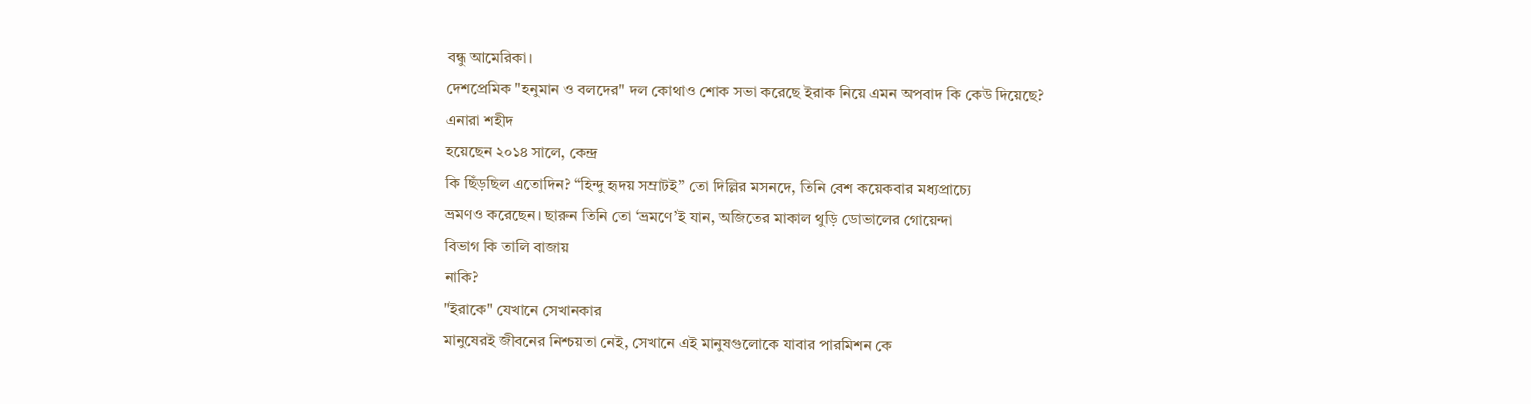বন্ধু আমেরিকা।
দেশপ্রেমিক "হনুমান ও বলদের" দল কোথাও শোক সভা করেছে ইরাক নিয়ে এমন অপবাদ কি কেউ দিয়েছে?
এনারা শহীদ
হয়েছেন ২০১৪ সালে, কেন্দ্র
কি ছিঁড়ছিল এতোদিন? “হিন্দু হৃদয় সম্রাটই” তো দিল্লির মসনদে, তিনি বেশ কয়েকবার মধ্যপ্রাচ্যে
ভ্রমণও করেছেন। ছারুন তিনি তো ‘ভ্রমণে’ই যান, অজিতের মাকাল থুড়ি ডোভালের গোয়েন্দা
বিভাগ কি তালি বাজায়
নাকি?
"ইরাকে" যেখানে সেখানকার
মানুষেরই জীবনের নিশ্চয়তা নেই, সেখানে এই মানুষগুলোকে যাবার পারমিশন কে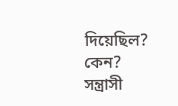দিয়েছিল? কেন?
সন্ত্রাসী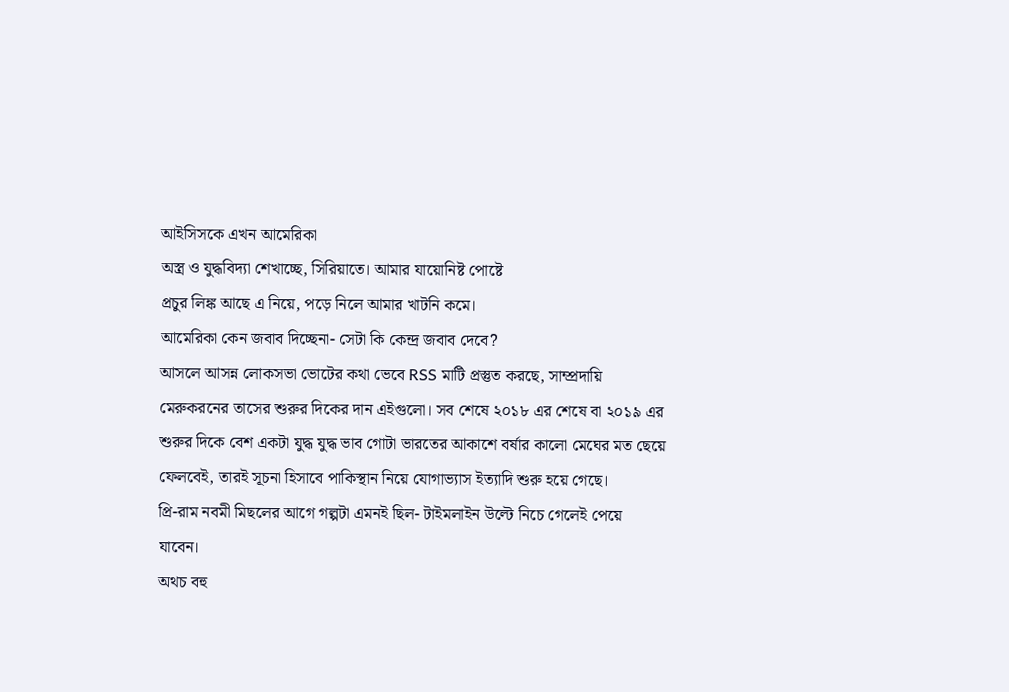আইসিসকে এখন আমেরিকা
অস্ত্র ও যুদ্ধবিদ্যা শেখাচ্ছে, সিরিয়াতে। আমার যায়োনিষ্ট পোষ্টে
প্রচুর লিঙ্ক আছে এ নিয়ে, পড়ে নিলে আমার খাটনি কমে।
আমেরিকা কেন জবাব দিচ্ছেনা- সেটা কি কেন্দ্র জবাব দেবে?
আসলে আসন্ন লোকসভা ভোটের কথা ভেবে RSS মাটি প্রস্তুত করছে, সাম্প্রদায়ি মেরুকরনের তাসের শুরুর দিকের দান এইগুলো। সব শেষে ২০১৮ এর শেষে বা ২০১৯ এর শুরুর দিকে বেশ একটা যুদ্ধ যুদ্ধ ভাব গোটা ভারতের আকাশে বর্ষার কালো মেঘের মত ছেয়ে ফেলবেই, তারই সূচনা হিসাবে পাকিস্থান নিয়ে যোগাভ্যাস ইত্যাদি শুরু হয়ে গেছে।
প্রি-রাম নবমী মিছলের আগে গল্পটা এমনই ছিল- টাইমলাইন উল্টে নিচে গেলেই পেয়ে যাবেন।
অথচ বহু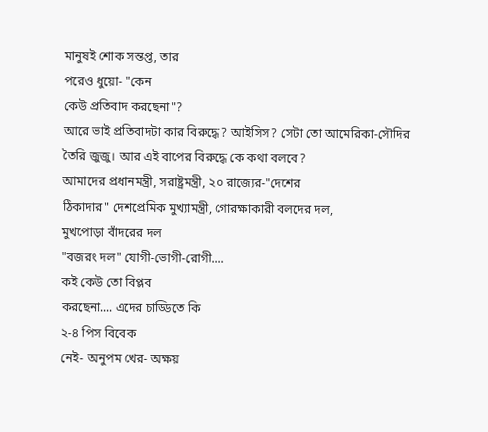মানুষই শোক সন্তপ্ত, তার
পরেও ধুয়ো- "কেন
কেউ প্রতিবাদ করছেনা"?
আরে ভাই প্রতিবাদটা কার বিরুদ্ধে? আইসিস? সেটা তো আমেরিকা-সৌদির তৈরি জুজু। আর এই বাপের বিরুদ্ধে কে কথা বলবে?
আমাদের প্রধানমন্ত্রী, সরাষ্ট্রমন্ত্রী, ২০ রাজ্যের-"দেশের
ঠিকাদার" দেশপ্রেমিক মুখ্যামন্ত্রী, গোরক্ষাকারী বলদের দল,
মুখপোড়া বাঁদরের দল
"বজরং দল" যোগী-ভোগী-রোগী....
কই কেউ তো বিপ্লব
করছেনা.... এদের চাড্ডিতে কি
২-৪ পিস বিবেক
নেই- অনুপম খের- অক্ষয়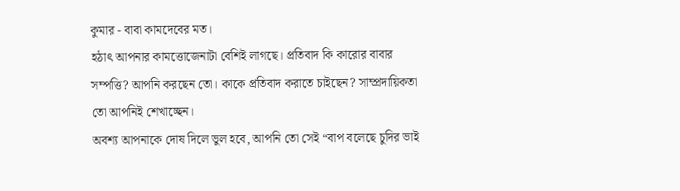কুমার - বাবা কামদেবের মত।
হঠাৎ আপনার কামত্তোজেনাটা বেশিই লাগছে। প্রতিবাদ কি কারোর বাবার সম্পত্তি? আপনি করছেন তো। কাকে প্রতিবাদ করাতে চাইছেন? সাম্প্রদায়িকতা তো আপনিই শেখাচ্ছেন।
অবশ্য আপনাকে দোষ দিলে ভুল হবে, আপনি তো সেই “বাপ বলেছে চুদির ভাই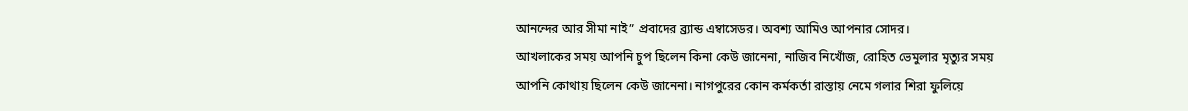আনন্দের আর সীমা নাই” প্রবাদের ব্র্যান্ড এম্বাসেডর। অবশ্য আমিও আপনার সোদর।
আখলাকের সময় আপনি চুপ ছিলেন কিনা কেউ জানেনা, নাজিব নিখোঁজ, রোহিত ভেমুলার মৃত্যুর সময় আপনি কোথায় ছিলেন কেউ জানেনা। নাগপুরের কোন কর্মকর্তা রাস্তায় নেমে গলার শিরা ফুলিয়ে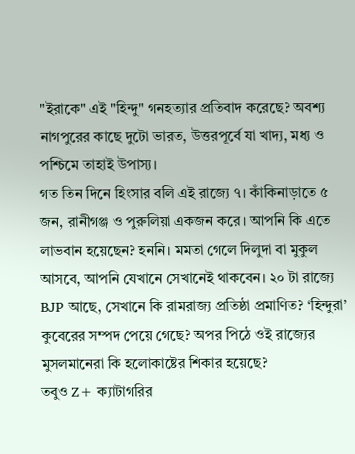"ইরাকে" এই "হিন্দু" গনহত্যার প্রতিবাদ করেছে? অবশ্য নাগপুরের কাছে দুটো ভারত, উত্তরপূর্বে যা খাদ্য, মধ্য ও পশ্চিমে তাহাই উপাস্য।
গত তিন দিনে হিংসার বলি এই রাজ্যে ৭। কাঁকিনাড়াতে ৫ জন, রানীগঞ্জ ও পুরুলিয়া একজন করে। আপনি কি এতে লাভবান হয়েছেন? হননি। মমতা গেলে দিলুদা বা মুকুল আসবে, আপনি যেখানে সেখানেই থাকবেন। ২০ টা রাজ্যে BJP আছে, সেখানে কি রামরাজ্য প্রতিষ্ঠা প্রমাণিত? ‘হিন্দুরা’ কুবেরের সম্পদ পেয়ে গেছে? অপর পিঠে ওই রাজ্যের মুসলমানেরা কি হলোকাষ্টের শিকার হয়েছে?
তবুও Z+ ক্যাটাগরির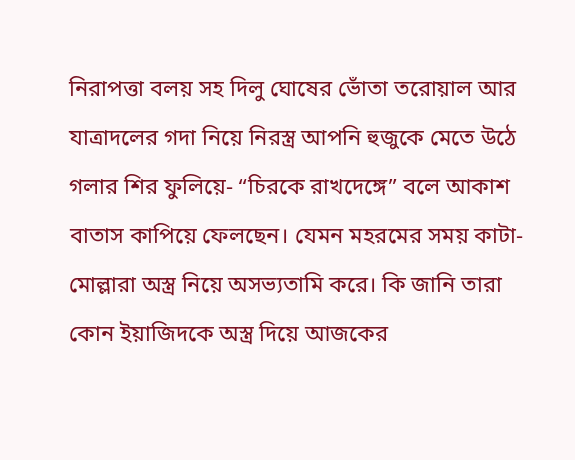নিরাপত্তা বলয় সহ দিলু ঘোষের ভোঁতা তরোয়াল আর যাত্রাদলের গদা নিয়ে নিরস্ত্র আপনি হুজুকে মেতে উঠে গলার শির ফুলিয়ে- “চিরকে রাখদেঙ্গে” বলে আকাশ বাতাস কাপিয়ে ফেলছেন। যেমন মহরমের সময় কাটা-মোল্লারা অস্ত্র নিয়ে অসভ্যতামি করে। কি জানি তারা কোন ইয়াজিদকে অস্ত্র দিয়ে আজকের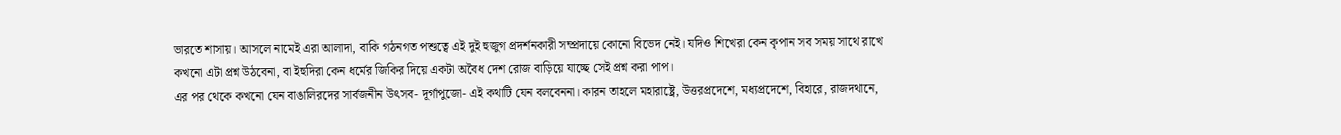ভারতে শাসায়। আসলে নামেই এরা আলাদা, বাকি গঠনগত পশুত্বে এই দুই হুজুগ প্রদর্শনকারী সম্প্রদায়ে কোনো বিভেদ নেই। যদিও শিখেরা কেন কৃপান সব সময় সাথে রাখে কখনো এটা প্রশ্ন উঠবেনা, বা ইহুদিরা কেন ধর্মের জিকির দিয়ে একটা অবৈধ দেশ রোজ বাড়িয়ে যাচ্ছে সেই প্রশ্ন করা পাপ।
এর পর থেকে কখনো যেন বাঙালিরদের সার্বজনীন উৎসব- দূর্গাপুজো- এই কথাটি যেন বলবেননা। কারন তাহলে মহারাষ্ট্রে, উত্তরপ্রদেশে, মধ্যপ্রদেশে, বিহারে, রাজদথানে,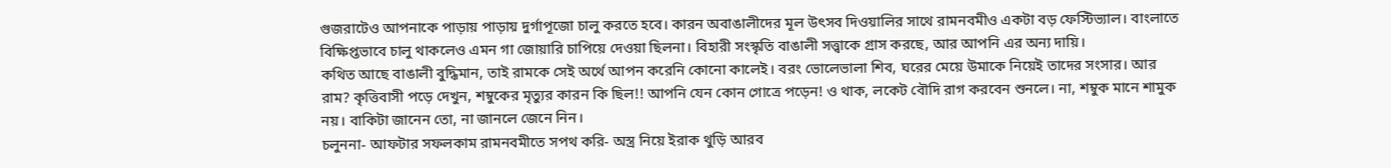গুজরাটেও আপনাকে পাড়ায় পাড়ায় দুর্গাপূজো চালু করতে হবে। কারন অবাঙালীদের মূল উৎসব দিওয়ালির সাথে রামনবমীও একটা বড় ফেস্টিভ্যাল। বাংলাতে বিক্ষিপ্তভাবে চালু থাকলেও এমন গা জোয়ারি চাপিয়ে দেওয়া ছিলনা। বিহারী সংস্কৃতি বাঙালী সত্ত্বাকে গ্রাস করছে, আর আপনি এর অন্য দায়ি।
কথিত আছে বাঙালী বুদ্ধিমান, তাই রামকে সেই অর্থে আপন করেনি কোনো কালেই। বরং ভোলেভালা শিব, ঘরের মেয়ে উমাকে নিয়েই তাদের সংসার। আর রাম? কৃত্তিবাসী পড়ে দেখুন, শম্বুকের মৃত্যুর কারন কি ছিল!! আপনি যেন কোন গোত্রে পড়েন! ও থাক, লকেট বৌদি রাগ করবেন শুনলে। না, শম্বুক মানে শামুক নয়। বাকিটা জানেন তো, না জানলে জেনে নিন।
চলুননা- আফটার সফলকাম রামনবমীতে সপথ করি- অস্ত্র নিয়ে ইরাক থুড়ি আরব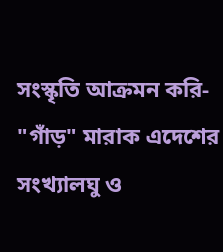সংস্কৃতি আক্রমন করি-
"গাঁড়" মারাক এদেশের সংখ্যালঘু ও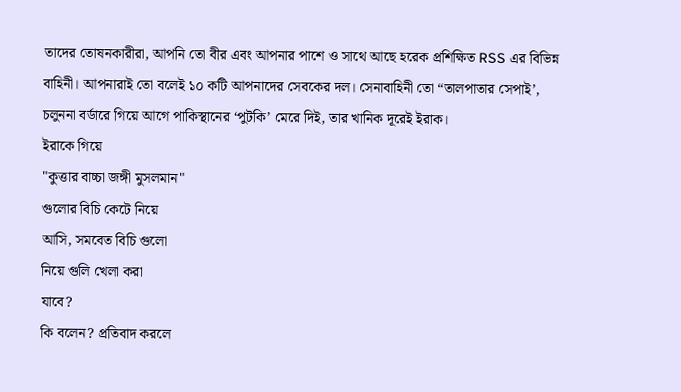তাদের তোষনকারীরা, আপনি তো বীর এবং আপনার পাশে ও সাথে আছে হরেক প্রশিক্ষিত RSS এর বিভিন্ন বাহিনী। আপনারাই তো বলেই ১০ কটি আপনাদের সেবকের দল। সেনাবাহিনী তো “তালপাতার সেপাই’, চলুননা বর্ডারে গিয়ে আগে পাকিস্থানের ‘পুটকি’ মেরে দিই, তার খানিক দূরেই ইরাক।
ইরাকে গিয়ে
"কুত্তার বাচ্চা জঙ্গী মুসলমান"
গুলোর বিচি কেটে নিয়ে
আসি, সমবেত বিচি গুলো
নিয়ে গুলি খেলা করা
যাবে?
কি বলেন? প্রতিবাদ করলে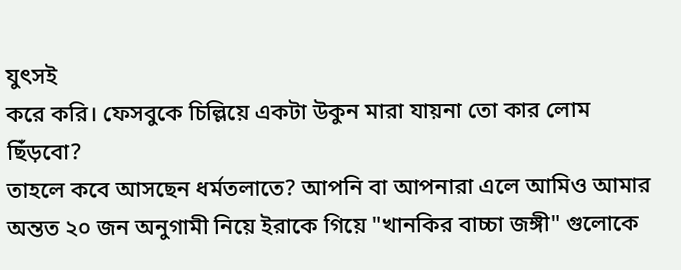যুৎসই
করে করি। ফেসবুকে চিল্লিয়ে একটা উকুন মারা যায়না তো কার লোম ছিঁড়বো?
তাহলে কবে আসছেন ধর্মতলাতে? আপনি বা আপনারা এলে আমিও আমার অন্তত ২০ জন অনুগামী নিয়ে ইরাকে গিয়ে "খানকির বাচ্চা জঙ্গী" গুলোকে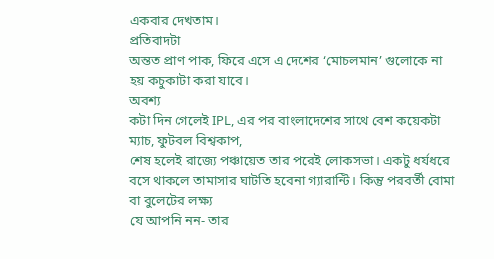একবার দেখতাম।
প্রতিবাদটা
অন্তত প্রাণ পাক, ফিরে এসে এ দেশের ‘মোচলমান’ গুলোকে না হয় কচুকাটা করা যাবে।
অবশ্য
কটা দিন গেলেই IPL, এর পর বাংলাদেশের সাথে বেশ কয়েকটা ম্যাচ, ফুটবল বিশ্বকাপ,
শেষ হলেই রাজ্যে পঞ্চায়েত তার পরেই লোকসভা। একটু ধর্যধরে
বসে থাকলে তামাসার ঘাটতি হবেনা গ্যারান্টি। কিন্তু পরবর্তী বোমা বা বুলেটের লক্ষ্য
যে আপনি নন- তার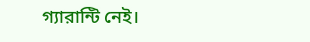গ্যারান্টি নেই।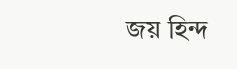জয় হিন্দ